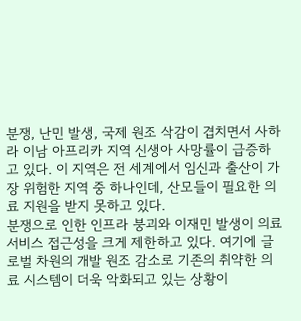분쟁, 난민 발생, 국제 원조 삭감이 겹치면서 사하라 이남 아프리카 지역 신생아 사망률이 급증하고 있다. 이 지역은 전 세계에서 임신과 출산이 가장 위험한 지역 중 하나인데, 산모들이 필요한 의료 지원을 받지 못하고 있다.
분쟁으로 인한 인프라 붕괴와 이재민 발생이 의료 서비스 접근성을 크게 제한하고 있다. 여기에 글로벌 차원의 개발 원조 감소로 기존의 취약한 의료 시스템이 더욱 악화되고 있는 상황이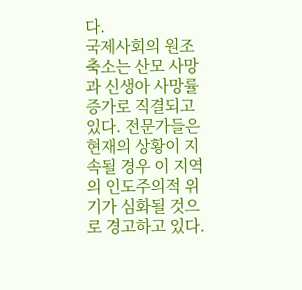다.
국제사회의 원조 축소는 산모 사망과 신생아 사망률 증가로 직결되고 있다. 전문가들은 현재의 상황이 지속될 경우 이 지역의 인도주의적 위기가 심화될 것으로 경고하고 있다.